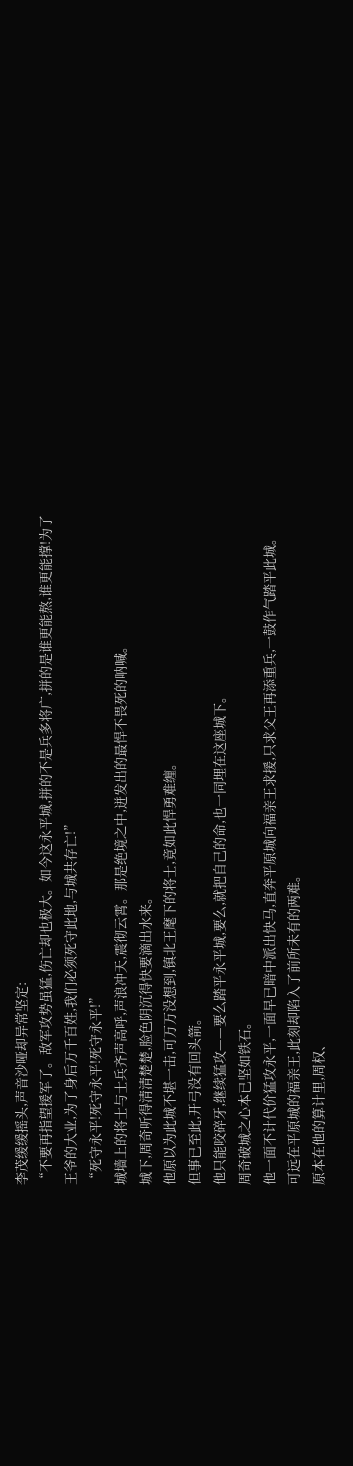李茂缓缓摇头,声音沙哑却异常坚定:
“不要再指望援军了。敌军攻势虽猛,伤亡却也极大。如今这永平城,拼的不是兵多将广,拼的是谁更能熬,谁更能撑!为了王爷的大业,为了身后万千百姓,我们必须死守此地,与城共存亡!”
“死守永平!死守永平!死守永平!”
城墙上的将士与士兵齐声高呼,声浪冲天,震彻云霄。那是绝境之中,迸发出的最悍不畏死的呐喊。
城下,周奇听得清清楚楚,脸色阴沉得快要滴出水来。
他原以为此城不堪一击,可万万没想到,镇北王麾下的将士,竟如此悍勇难缠。
但事已至此,开弓没有回头箭。
他只能咬碎牙,继续猛攻——要么踏平永平城,要么,就把自己的命,也一同埋在这座城下。
周奇破城之心本已坚如铁石。
他一面不计代价猛攻永平,一面早已暗中派出快马,直奔平原城向福亲王求援,只求父王再添重兵,一鼓作气踏平此城。
可远在平原城的福亲王,此刻却陷入了前所未有的两难。
原本在他的算计里,周权、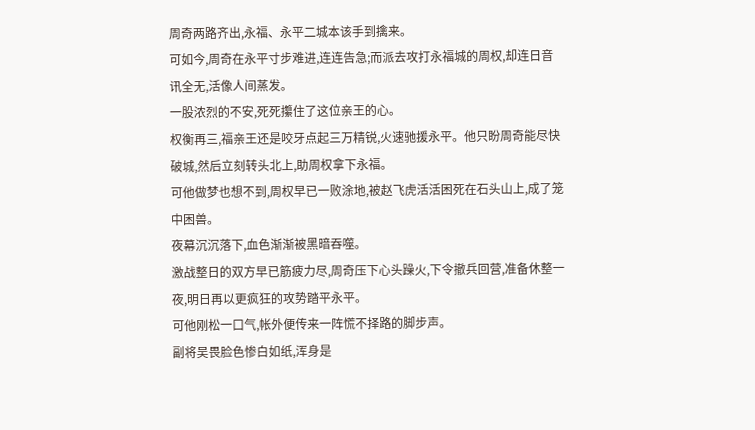周奇两路齐出,永福、永平二城本该手到擒来。
可如今,周奇在永平寸步难进,连连告急;而派去攻打永福城的周权,却连日音讯全无,活像人间蒸发。
一股浓烈的不安,死死攥住了这位亲王的心。
权衡再三,福亲王还是咬牙点起三万精锐,火速驰援永平。他只盼周奇能尽快破城,然后立刻转头北上,助周权拿下永福。
可他做梦也想不到,周权早已一败涂地,被赵飞虎活活困死在石头山上,成了笼中困兽。
夜幕沉沉落下,血色渐渐被黑暗吞噬。
激战整日的双方早已筋疲力尽,周奇压下心头躁火,下令撤兵回营,准备休整一夜,明日再以更疯狂的攻势踏平永平。
可他刚松一口气,帐外便传来一阵慌不择路的脚步声。
副将吴畏脸色惨白如纸,浑身是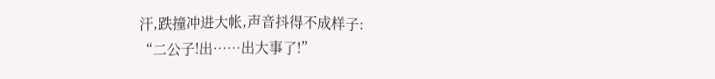汗,跌撞冲进大帐,声音抖得不成样子:
“二公子!出……出大事了!”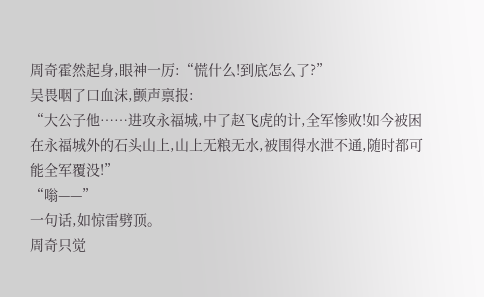周奇霍然起身,眼神一厉:“慌什么!到底怎么了?”
吴畏咽了口血沫,颤声禀报:
“大公子他……进攻永福城,中了赵飞虎的计,全军惨败!如今被困在永福城外的石头山上,山上无粮无水,被围得水泄不通,随时都可能全军覆没!”
“嗡——”
一句话,如惊雷劈顶。
周奇只觉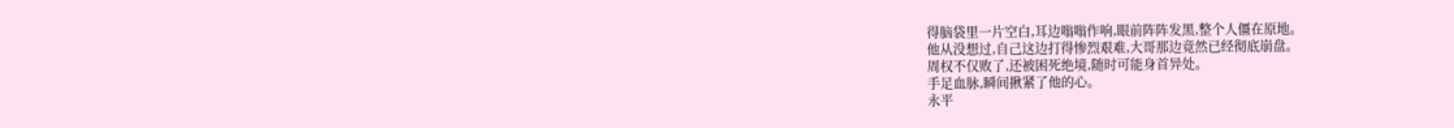得脑袋里一片空白,耳边嗡嗡作响,眼前阵阵发黑,整个人僵在原地。
他从没想过,自己这边打得惨烈艰难,大哥那边竟然已经彻底崩盘。
周权不仅败了,还被困死绝境,随时可能身首异处。
手足血脉,瞬间揪紧了他的心。
永平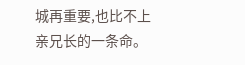城再重要,也比不上亲兄长的一条命。